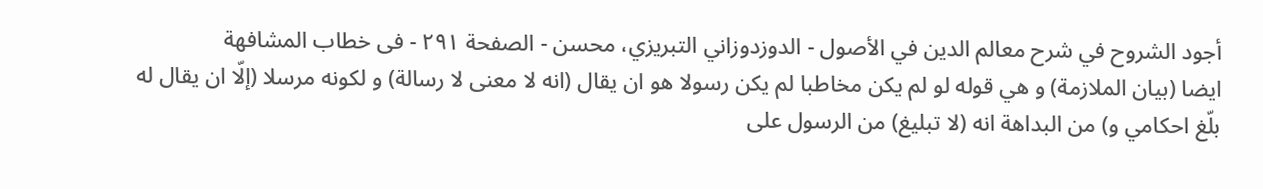أجود الشروح في شرح معالم الدين في الأصول - الدوزدوزاني التبريزي، محسن - الصفحة ٢٩١ - فى خطاب المشافهة
ايضا (بيان الملازمة) و هي قوله لو لم يكن مخاطبا لم يكن رسولا هو ان يقال (انه لا معنى لا رسالة) و لكونه مرسلا (إلّا ان يقال له بلّغ احكامي و) من البداهة انه (لا تبليغ) من الرسول على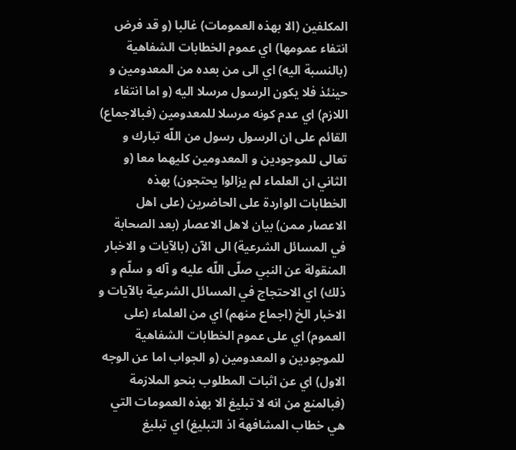المكلفين (الا بهذه العمومات) غالبا (و قد فرض انتفاء عمومها) اي عموم الخطابات الشفاهية (بالنسبة اليه) اي الى من بعده من المعدومين و حينئذ فلا يكون الرسول مرسلا اليه (و اما انتفاء اللازم) اي عدم كونه مرسلا للمعدومين (فبالاجماع) القائم على ان الرسول رسول من اللّه تبارك و تعالى للموجودين و المعدومين كليهما معا (و الثاني ان العلماء لم يزالوا يحتجون) بهذه الخطابات الواردة على الحاضرين (على اهل الاعصار ممن) بيان لاهل الاعصار (بعد الصحابة في المسائل الشرعية) الى الآن (بالآيات و الاخبار المنقولة عن النبي صلّى اللّه عليه و آله و سلّم و ذلك) اي الاحتجاج في المسائل الشرعية بالآيات و الاخبار الخ (اجماع منهم) اي من العلماء (على العموم) اي على عموم الخطابات الشفاهية للموجودين و المعدومين (و الجواب اما عن الوجه الاول) اي عن اثبات المطلوب بنحو الملازمة (فبالمنع من انه لا تبليغ الا بهذه العمومات التي هي خطاب المشافهة اذ التبليغ) اي تبليغ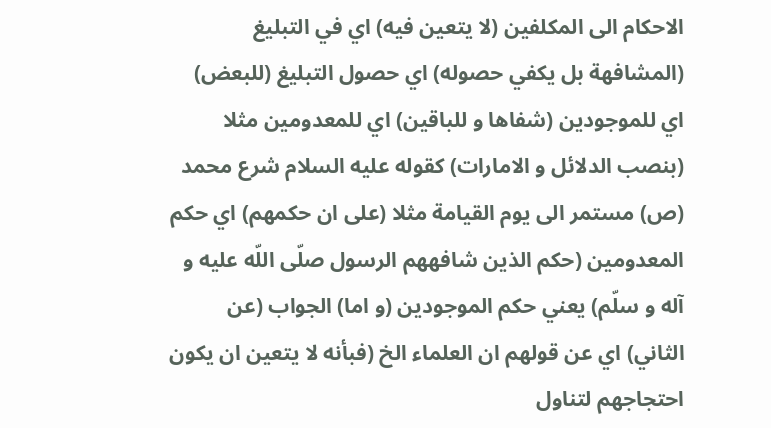الاحكام الى المكلفين (لا يتعين فيه) اي في التبليغ (المشافهة بل يكفي حصوله) اي حصول التبليغ (للبعض) اي للموجودين (شفاها و للباقين) اي للمعدومين مثلا (بنصب الدلائل و الامارات) كقوله عليه السلام شرع محمد (ص) مستمر الى يوم القيامة مثلا (على ان حكمهم) اي حكم المعدومين (حكم الذين شافههم الرسول صلّى اللّه عليه و آله و سلّم) يعني حكم الموجودين (و اما) الجواب (عن الثاني) اي عن قولهم ان العلماء الخ (فبأنه لا يتعين ان يكون احتجاجهم لتناول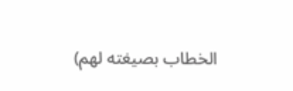الخطاب بصيغته لهم)